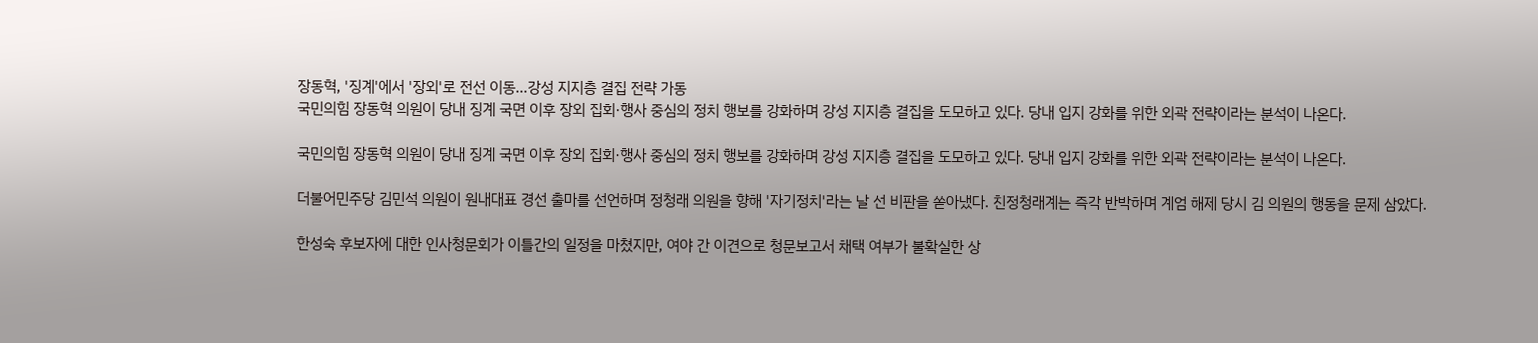장동혁, '징계'에서 '장외'로 전선 이동…강성 지지층 결집 전략 가동
국민의힘 장동혁 의원이 당내 징계 국면 이후 장외 집회·행사 중심의 정치 행보를 강화하며 강성 지지층 결집을 도모하고 있다. 당내 입지 강화를 위한 외곽 전략이라는 분석이 나온다.

국민의힘 장동혁 의원이 당내 징계 국면 이후 장외 집회·행사 중심의 정치 행보를 강화하며 강성 지지층 결집을 도모하고 있다. 당내 입지 강화를 위한 외곽 전략이라는 분석이 나온다.

더불어민주당 김민석 의원이 원내대표 경선 출마를 선언하며 정청래 의원을 향해 '자기정치'라는 날 선 비판을 쏟아냈다. 친정청래계는 즉각 반박하며 계엄 해제 당시 김 의원의 행동을 문제 삼았다.

한성숙 후보자에 대한 인사청문회가 이틀간의 일정을 마쳤지만, 여야 간 이견으로 청문보고서 채택 여부가 불확실한 상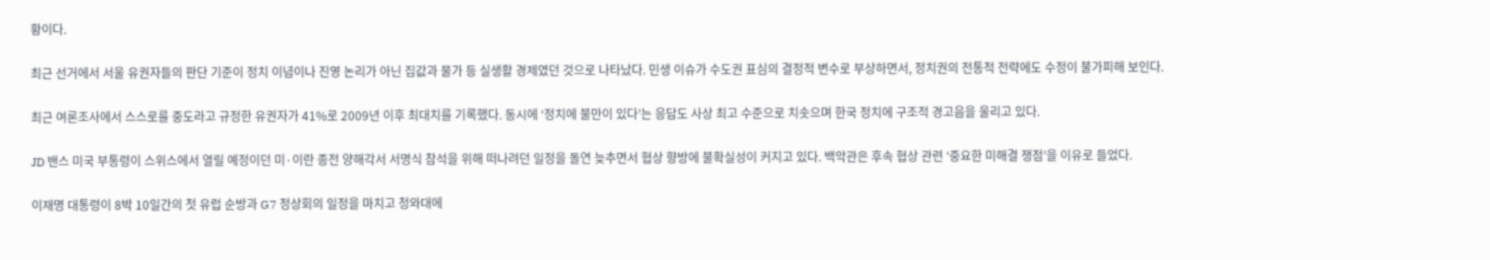황이다.

최근 선거에서 서울 유권자들의 판단 기준이 정치 이념이나 진영 논리가 아닌 집값과 물가 등 실생활 경제였던 것으로 나타났다. 민생 이슈가 수도권 표심의 결정적 변수로 부상하면서, 정치권의 전통적 전략에도 수정이 불가피해 보인다.

최근 여론조사에서 스스로를 중도라고 규정한 유권자가 41%로 2009년 이후 최대치를 기록했다. 동시에 ‘정치에 불만이 있다’는 응답도 사상 최고 수준으로 치솟으며 한국 정치에 구조적 경고음을 울리고 있다.

JD 밴스 미국 부통령이 스위스에서 열릴 예정이던 미·이란 종전 양해각서 서명식 참석을 위해 떠나려던 일정을 돌연 늦추면서 협상 향방에 불확실성이 커지고 있다. 백악관은 후속 협상 관련 ‘중요한 미해결 쟁점’을 이유로 들었다.

이재명 대통령이 8박 10일간의 첫 유럽 순방과 G7 정상회의 일정을 마치고 청와대에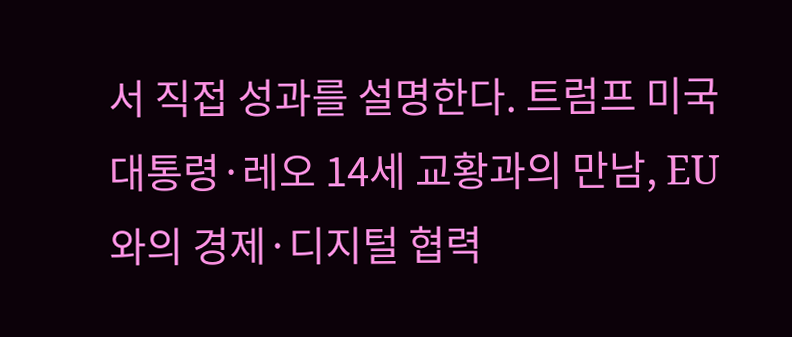서 직접 성과를 설명한다. 트럼프 미국 대통령·레오 14세 교황과의 만남, EU와의 경제·디지털 협력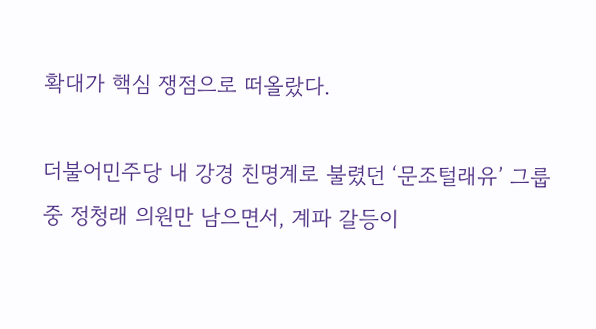확대가 핵심 쟁점으로 떠올랐다.

더불어민주당 내 강경 친명계로 불렸던 ‘문조털래유’ 그룹 중 정청래 의원만 남으면서, 계파 갈등이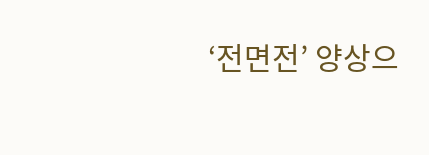‘전면전’ 양상으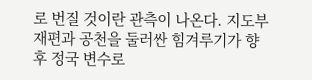로 번질 것이란 관측이 나온다. 지도부 재편과 공천을 둘러싼 힘겨루기가 향후 정국 변수로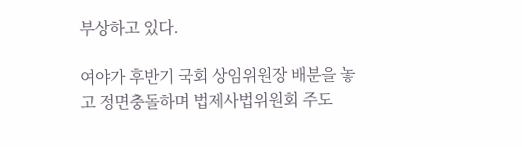부상하고 있다.

여야가 후반기 국회 상임위원장 배분을 놓고 정면충돌하며 법제사법위원회 주도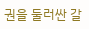권을 둘러싼 갈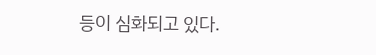등이 심화되고 있다.